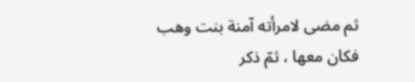ثم مضى لامرأته آمنة بنت وهب فكان معها ، ثمّ ذكر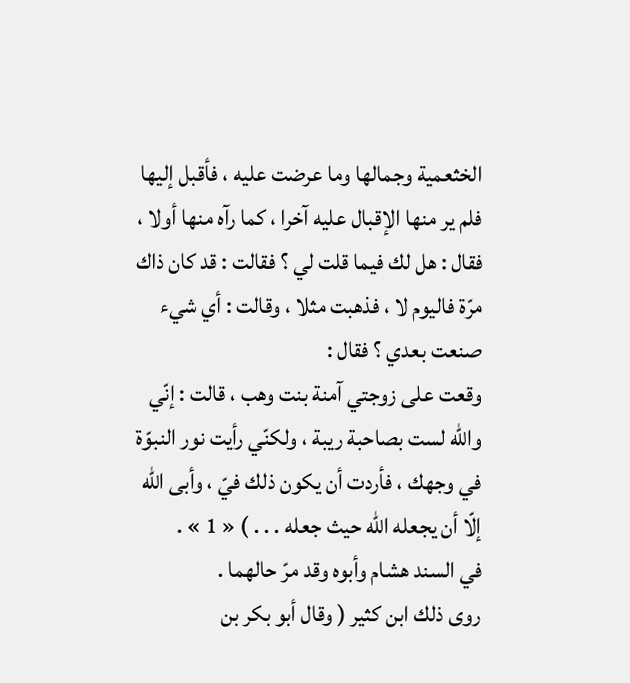الخثعمية وجمالها وما عرضت عليه ، فأقبل إليها فلم ير منها الإقبال عليه آخرا ، كما رآه منها أولا ، فقال : هل لك فيما قلت لي ؟ فقالت : قد كان ذاك مرّة فاليوم لا ، فذهبت مثلا ، وقالت : أي شيء صنعت بعدي ؟ فقال :
وقعت على زوجتي آمنة بنت وهب ، قالت : إنّي والله لست بصاحبة ريبة ، ولكنّي رأيت نور النبوّة في وجهك ، فأردت أن يكون ذلك فيّ ، وأبى الله إلّا أن يجعله الله حيث جعله . . . ) « 1 » .
في السند هشام وأبوه وقد مرّ حالهما .
روى ذلك ابن كثير ( وقال أبو بكر بن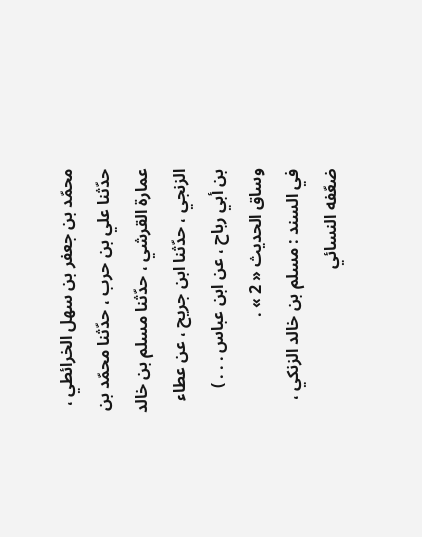محمّد بن جعفر بن سهل الخرائطي ، حدّثنا علي بن حرب ، حدّثنا محمّد بن عمارة القرشي ، حدّثنا مسلم بن خالد الزنجي ، حدّثنا ابن جريح ، عن عطاء بن أبي رباح ، عن ابن عباس . . . ) وساق الحديث « 2 » .
في السند : مسلم بن خالد الزنكي ، ضعّفه النسائي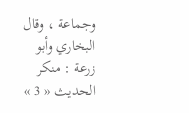وجماعة ، وقال البخاري وأبو زرعة : منكر الحديث « 3 »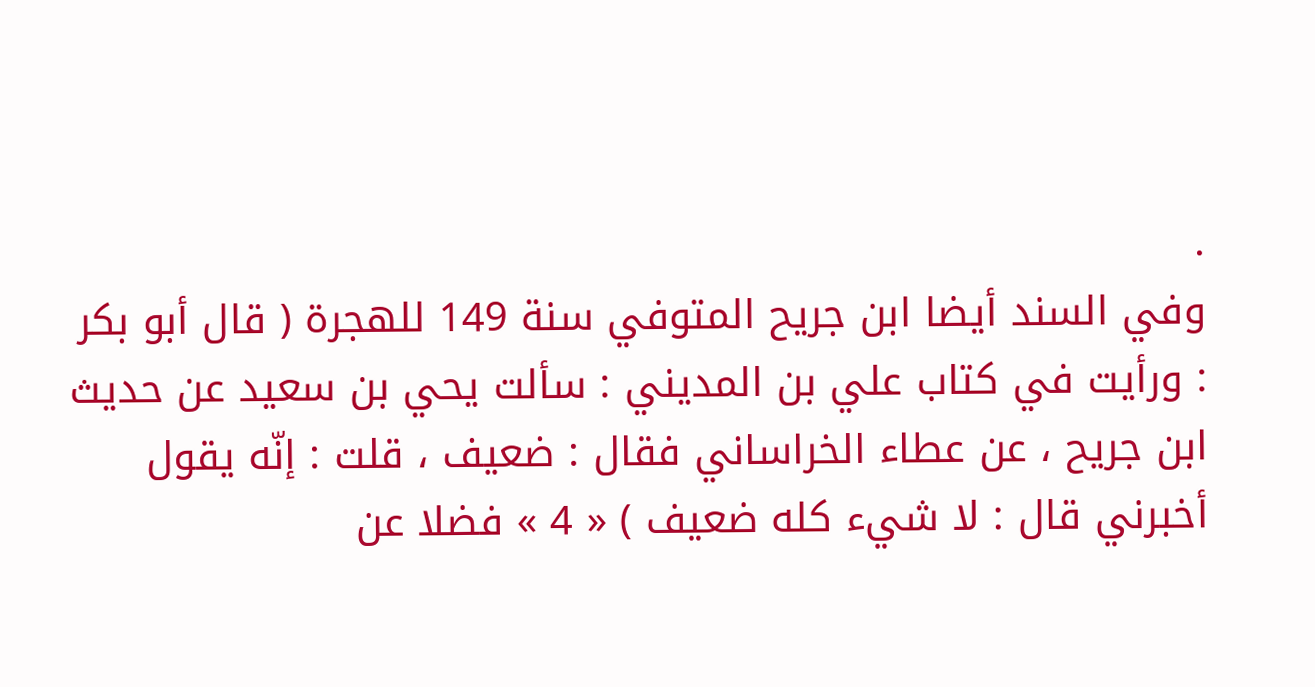.
وفي السند أيضا ابن جريح المتوفي سنة 149 للهجرة ( قال أبو بكر : ورأيت في كتاب علي بن المديني : سألت يحي بن سعيد عن حديث ابن جريح ، عن عطاء الخراساني فقال : ضعيف ، قلت : إنّه يقول أخبرني قال : لا شيء كله ضعيف ) « 4 » فضلا عن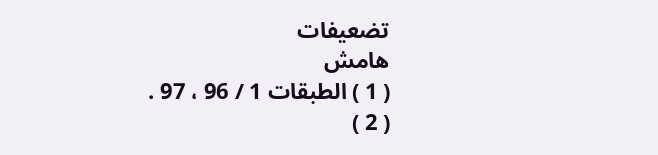تضعيفات
هامش
( 1 ) الطبقات 1 / 96 ، 97 .
( 2 )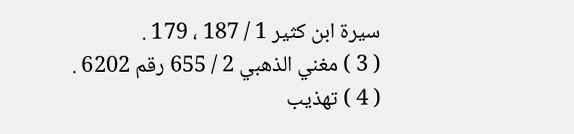سيرة ابن كثير 1 / 187 ، 179 .
( 3 ) مغني الذهبي 2 / 655 رقم 6202 .
( 4 ) تهذيب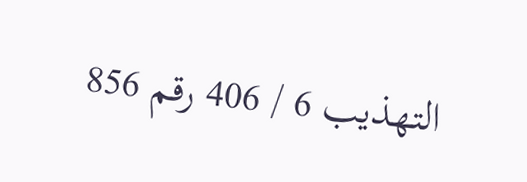التهذيب 6 / 406 رقم 856